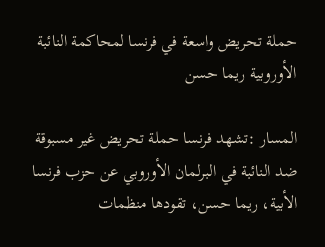حملة تحريض واسعة في فرنسا لمحاكمة النائبة الأوروبية ريما حسن

المسار :تشهد فرنسا حملة تحريض غير مسبوقة ضد النائبة في البرلمان الأوروبي عن حزب فرنسا الأبية، ريما حسن، تقودها منظمات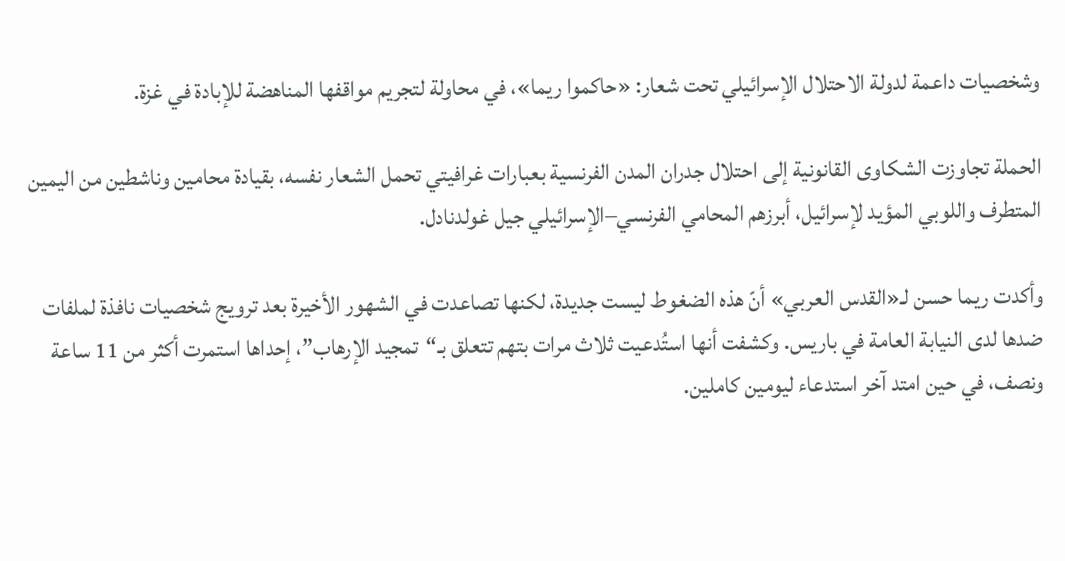وشخصيات داعمة لدولة الاحتلال الإسرائيلي تحت شعار: «حاكموا ريما»، في محاولة لتجريم مواقفها المناهضة للإبادة في غزة.

الحملة تجاوزت الشكاوى القانونية إلى احتلال جدران المدن الفرنسية بعبارات غرافيتي تحمل الشعار نفسه، بقيادة محامين وناشطين من اليمين المتطرف واللوبي المؤيد لإسرائيل، أبرزهم المحامي الفرنسي–الإسرائيلي جيل غولدنادل.

وأكدت ريما حسن لـ«القدس العربي» أنّ هذه الضغوط ليست جديدة، لكنها تصاعدت في الشهور الأخيرة بعد ترويج شخصيات نافذة لملفات ضدها لدى النيابة العامة في باريس. وكشفت أنها استُدعيت ثلاث مرات بتهم تتعلق بـ“تمجيد الإرهاب”، إحداها استمرت أكثر من 11 ساعة ونصف، في حين امتد آخر استدعاء ليومين كاملين.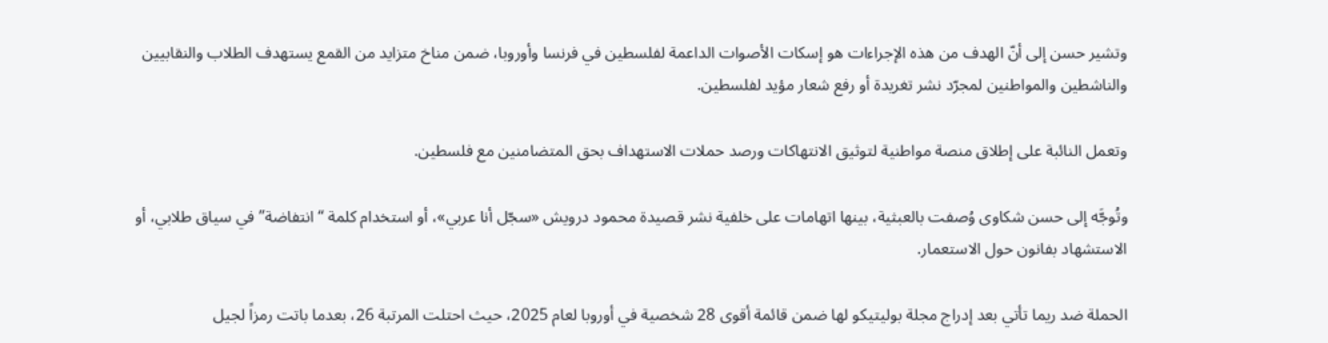وتشير حسن إلى أنّ الهدف من هذه الإجراءات هو إسكات الأصوات الداعمة لفلسطين في فرنسا وأوروبا، ضمن مناخ متزايد من القمع يستهدف الطلاب والنقابيين والناشطين والمواطنين لمجرّد نشر تغريدة أو رفع شعار مؤيد لفلسطين.

وتعمل النائبة على إطلاق منصة مواطنية لتوثيق الانتهاكات ورصد حملات الاستهداف بحق المتضامنين مع فلسطين.

وتُوجَّه إلى حسن شكاوى وُصفت بالعبثية، بينها اتهامات على خلفية نشر قصيدة محمود درويش «سجّل أنا عربي»، أو استخدام كلمة “انتفاضة” في سياق طلابي، أو الاستشهاد بفانون حول الاستعمار.

الحملة ضد ريما تأتي بعد إدراج مجلة بوليتيكو لها ضمن قائمة أقوى 28 شخصية في أوروبا لعام 2025، حيث احتلت المرتبة 26، بعدما باتت رمزاً لجيل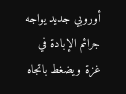أوروبي جديد يواجه جرائم الإبادة في غزة ويضغط باتجاه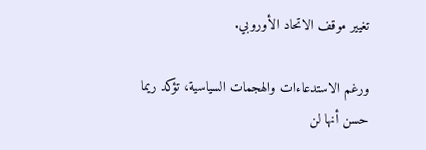تغيير موقف الاتحاد الأوروبي.

ورغم الاستدعاءات والهجمات السياسية، تؤكد ريما حسن أنها لن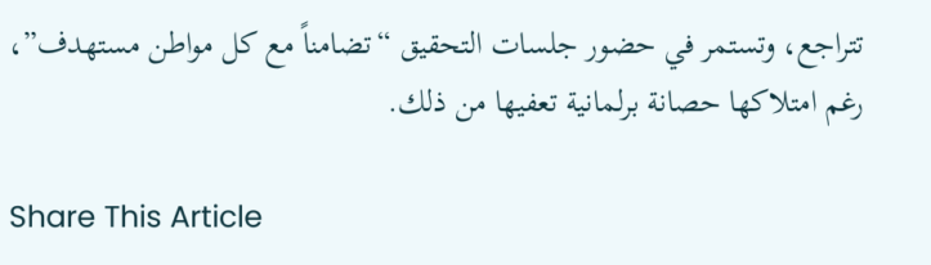تتراجع، وتستمر في حضور جلسات التحقيق “تضامناً مع كل مواطن مستهدف”، رغم امتلاكها حصانة برلمانية تعفيها من ذلك.

Share This Article